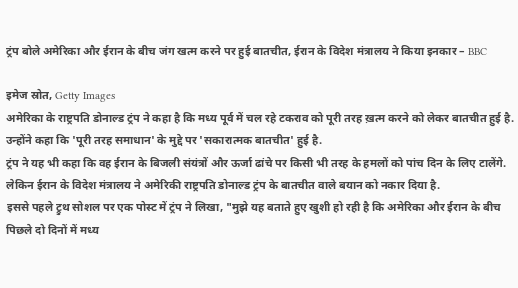ट्रंप बोले अमेरिका और ईरान के बीच जंग खत्म करने पर हुई बातचीत, ईरान के विदेश मंत्रालय ने किया इनकार – BBC

इमेज स्रोत, Getty Images
अमेरिका के राष्ट्रपति डोनाल्ड ट्रंप ने कहा है कि मध्य पूर्व में चल रहे टकराव को पूरी तरह ख़त्म करने को लेकर बातचीत हुई है. उन्होंने कहा कि 'पूरी तरह समाधान' के मुद्दे पर 'सकारात्मक बातचीत' हुई है.
ट्रंप ने यह भी कहा कि वह ईरान के बिजली संयंत्रों और ऊर्जा ढांचे पर किसी भी तरह के हमलों को पांच दिन के लिए टालेंगे.
लेकिन ईरान के विदेश मंत्रालय ने अमेरिकी राष्ट्रपति डोनाल्ड ट्रंप के बातचीत वाले बयान को नकार दिया है.
इससे पहले ट्रुथ सोशल पर एक पोस्ट में ट्रंप ने लिखा, "मुझे यह बताते हुए खुशी हो रही है कि अमेरिका और ईरान के बीच पिछले दो दिनों में मध्य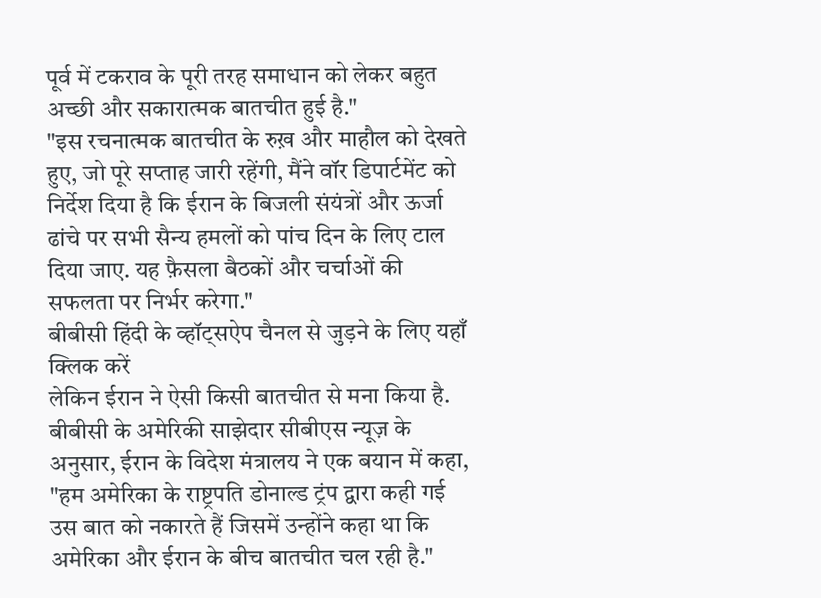पूर्व में टकराव के पूरी तरह समाधान को लेकर बहुत अच्छी और सकारात्मक बातचीत हुई है."
"इस रचनात्मक बातचीत के रुख़ और माहौल को देखते हुए, जो पूरे सप्ताह जारी रहेंगी, मैंने वॉर डिपार्टमेंट को निर्देश दिया है कि ईरान के बिजली संयंत्रों और ऊर्जा ढांचे पर सभी सैन्य हमलों को पांच दिन के लिए टाल दिया जाए. यह फ़ैसला बैठकों और चर्चाओं की सफलता पर निर्भर करेगा."
बीबीसी हिंदी के व्हॉट्सऐप चैनल से जुड़ने के लिए यहाँ क्लिक करें
लेकिन ईरान ने ऐसी किसी बातचीत से मना किया है.
बीबीसी के अमेरिकी साझेदार सीबीएस न्यूज़ के अनुसार, ईरान के विदेश मंत्रालय ने एक बयान में कहा, "हम अमेरिका के राष्ट्रपति डोनाल्ड ट्रंप द्वारा कही गई उस बात को नकारते हैं जिसमें उन्होंने कहा था कि अमेरिका और ईरान के बीच बातचीत चल रही है."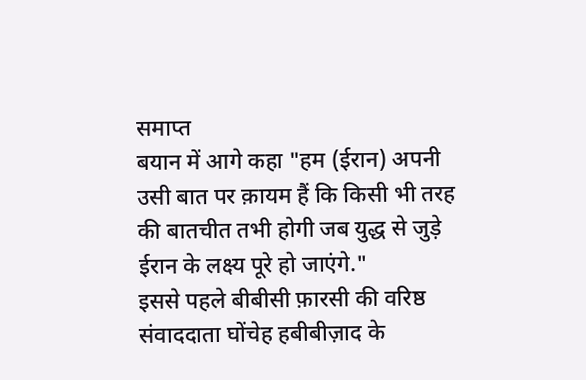समाप्त
बयान में आगे कहा "हम (ईरान) अपनी उसी बात पर क़ायम हैं कि किसी भी तरह की बातचीत तभी होगी जब युद्ध से जुड़े ईरान के लक्ष्य पूरे हो जाएंगे."
इससे पहले बीबीसी फ़ारसी की वरिष्ठ संवाददाता घोंचेह हबीबीज़ाद के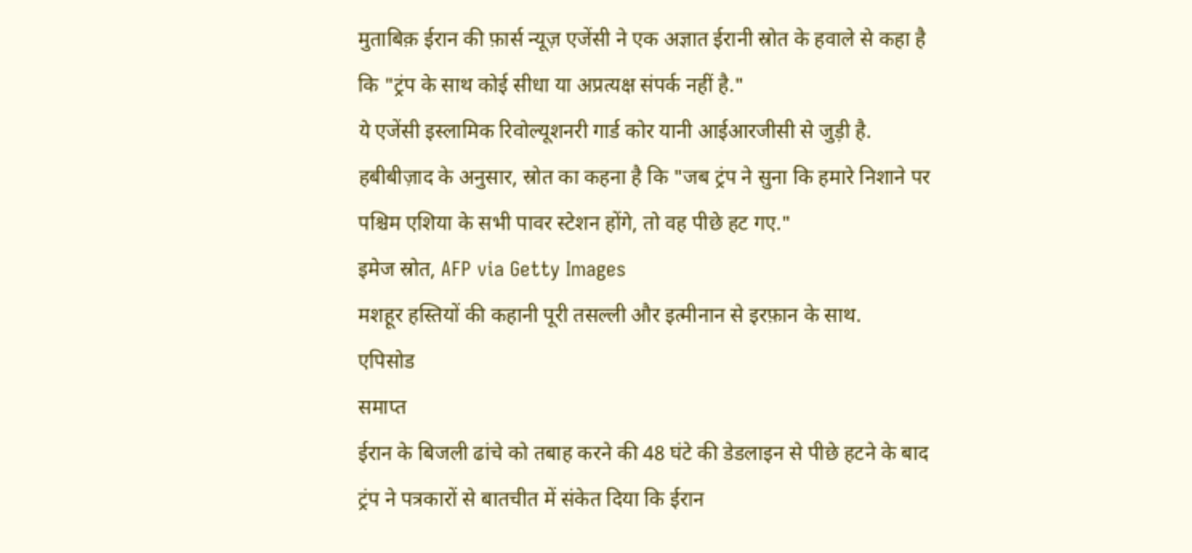मुताबिक़ ईरान की फ़ार्स न्यूज़ एजेंसी ने एक अज्ञात ईरानी स्रोत के हवाले से कहा है कि "ट्रंप के साथ कोई सीधा या अप्रत्यक्ष संपर्क नहीं है."
ये एजेंसी इस्लामिक रिवोल्यूशनरी गार्ड कोर यानी आईआरजीसी से जुड़ी है.
हबीबीज़ाद के अनुसार, स्रोत का कहना है कि "जब ट्रंप ने सुना कि हमारे निशाने पर पश्चिम एशिया के सभी पावर स्टेशन होंगे, तो वह पीछे हट गए."
इमेज स्रोत, AFP via Getty Images
मशहूर हस्तियों की कहानी पूरी तसल्ली और इत्मीनान से इरफ़ान के साथ.
एपिसोड
समाप्त
ईरान के बिजली ढांचे को तबाह करने की 48 घंटे की डेडलाइन से पीछे हटने के बाद ट्रंप ने पत्रकारों से बातचीत में संकेत दिया कि ईरान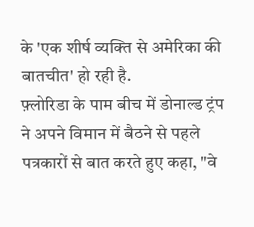के 'एक शीर्ष व्यक्ति से अमेरिका की बातचीत' हो रही है.
फ़्लोरिडा के पाम बीच में डोनाल्ड ट्रंप ने अपने विमान में बैठने से पहले पत्रकारों से बात करते हुए कहा, "वे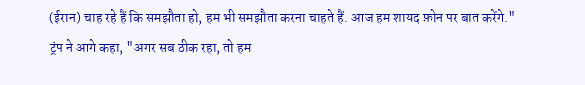(ईरान) चाह रहे हैं कि समझौता हो, हम भी समझौता करना चाहते हैं. आज हम शायद फ़ोन पर बात करेंगे."
ट्रंप ने आगे कहा, "अगर सब ठीक रहा, तो हम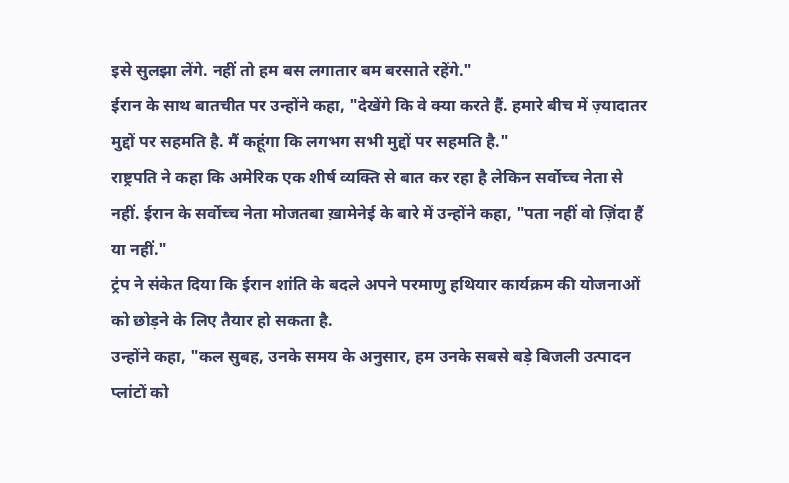इसे सुलझा लेंगे. नहीं तो हम बस लगातार बम बरसाते रहेंगे."
ईरान के साथ बातचीत पर उन्होंने कहा, "देखेंगे कि वे क्या करते हैं. हमारे बीच में ज़्यादातर मुद्दों पर सहमति है. मैं कहूंगा कि लगभग सभी मुद्दों पर सहमति है."
राष्ट्रपति ने कहा कि अमेरिक एक शीर्ष व्यक्ति से बात कर रहा है लेकिन सर्वोच्च नेता से नहीं. ईरान के सर्वोच्च नेता मोजतबा ख़ामेनेई के बारे में उन्होंने कहा, "पता नहीं वो ज़िंदा हैं या नहीं."
ट्रंप ने संकेत दिया कि ईरान शांति के बदले अपने परमाणु हथियार कार्यक्रम की योजनाओं को छोड़ने के लिए तैयार हो सकता है.
उन्होंने कहा, "कल सुबह, उनके समय के अनुसार, हम उनके सबसे बड़े बिजली उत्पादन प्लांटों को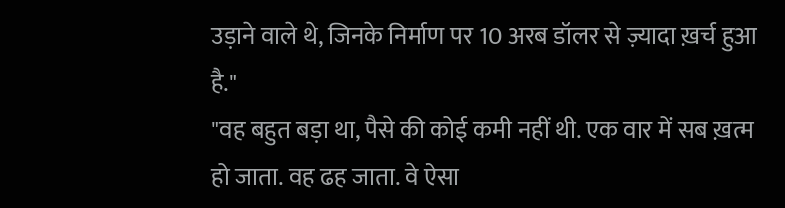उड़ाने वाले थे, जिनके निर्माण पर 10 अरब डॉलर से ज़्यादा ख़र्च हुआ है."
"वह बहुत बड़ा था, पैसे की कोई कमी नहीं थी. एक वार में सब ख़त्म हो जाता. वह ढह जाता. वे ऐसा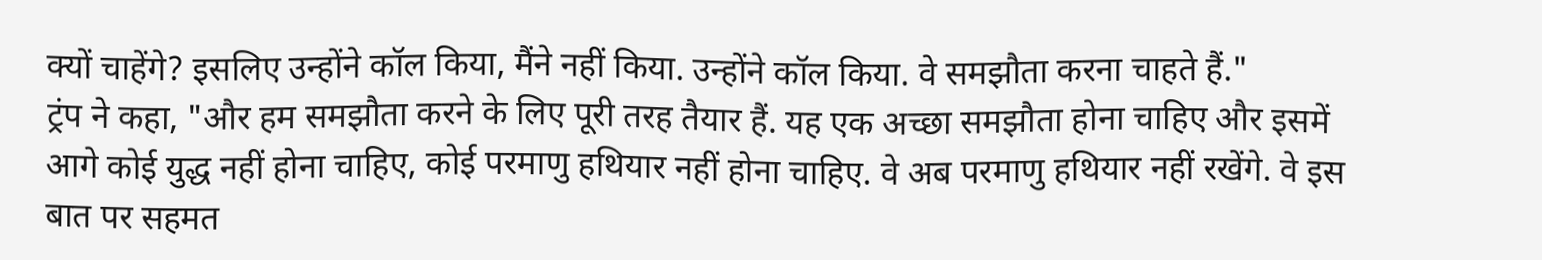क्यों चाहेंगे? इसलिए उन्होंने कॉल किया, मैंने नहीं किया. उन्होंने कॉल किया. वे समझौता करना चाहते हैं."
ट्रंप ने कहा, "और हम समझौता करने के लिए पूरी तरह तैयार हैं. यह एक अच्छा समझौता होना चाहिए और इसमें आगे कोई युद्ध नहीं होना चाहिए, कोई परमाणु हथियार नहीं होना चाहिए. वे अब परमाणु हथियार नहीं रखेंगे. वे इस बात पर सहमत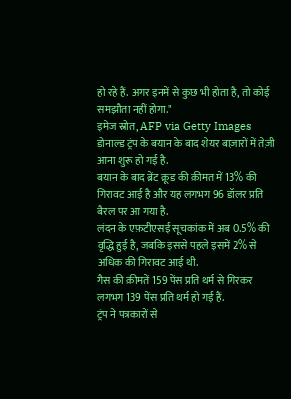हो रहे हैं. अगर इनमें से कुछ भी होता है, तो कोई समझौता नहीं होगा."
इमेज स्रोत, AFP via Getty Images
डोनाल्ड ट्रंप के बयान के बाद शेयर बाज़ारों में तेज़ी आना शुरू हो गई है.
बयान के बाद ब्रेंट क्रूड की क़ीमत में 13% की गिरावट आई है और यह लगभग 96 डॉलर प्रति बैरल पर आ गया है.
लंदन के एफ़टीएसई सूचकांक में अब 0.5% की वृद्धि हुई है, जबकि इससे पहले इसमें 2% से अधिक की गिरावट आई थी.
गैस की क़ीमतें 159 पेंस प्रति थर्म से गिरकर लगभग 139 पेंस प्रति थर्म हो गई हैं.
ट्रंप ने पत्रकारों से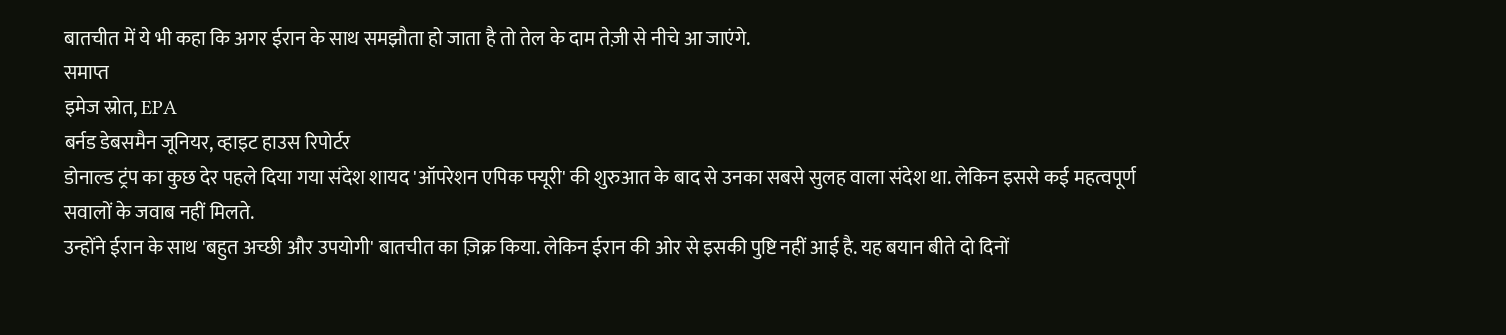बातचीत में ये भी कहा कि अगर ईरान के साथ समझौता हो जाता है तो तेल के दाम तेज़ी से नीचे आ जाएंगे.
समाप्त
इमेज स्रोत, EPA
बर्नड डेबसमैन जूनियर, व्हाइट हाउस रिपोर्टर
डोनाल्ड ट्रंप का कुछ देर पहले दिया गया संदेश शायद 'ऑपरेशन एपिक फ्यूरी' की शुरुआत के बाद से उनका सबसे सुलह वाला संदेश था. लेकिन इससे कई महत्वपूर्ण सवालों के जवाब नहीं मिलते.
उन्होंने ईरान के साथ 'बहुत अच्छी और उपयोगी' बातचीत का ज़िक्र किया. लेकिन ईरान की ओर से इसकी पुष्टि नहीं आई है. यह बयान बीते दो दिनों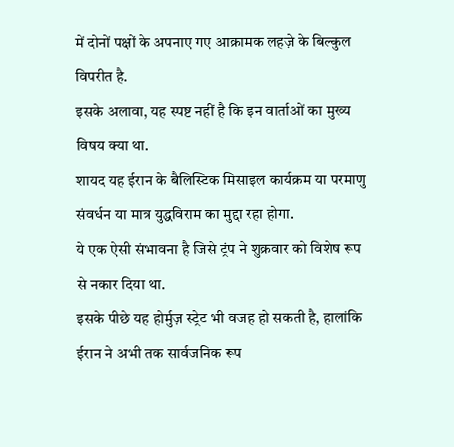में दोनों पक्षों के अपनाए गए आक्रामक लहज़े के बिल्कुल विपरीत है.
इसके अलावा, यह स्पष्ट नहीं है कि इन वार्ताओं का मुख्य विषय क्या था.
शायद यह ईरान के बैलिस्टिक मिसाइल कार्यक्रम या परमाणु संवर्धन या मात्र युद्धविराम का मुद्दा रहा होगा.
ये एक ऐसी संभावना है जिसे ट्रंप ने शुक्रवार को विशेष रूप से नकार दिया था.
इसके पीछे यह होर्मुज़ स्ट्रेट भी वजह हो सकती है, हालांकि ईरान ने अभी तक सार्वजनिक रूप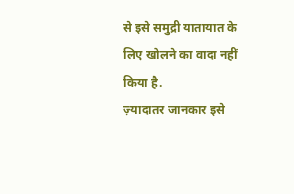से इसे समुद्री यातायात के लिए खोलने का वादा नहीं किया है.
ज़्यादातर जानकार इसे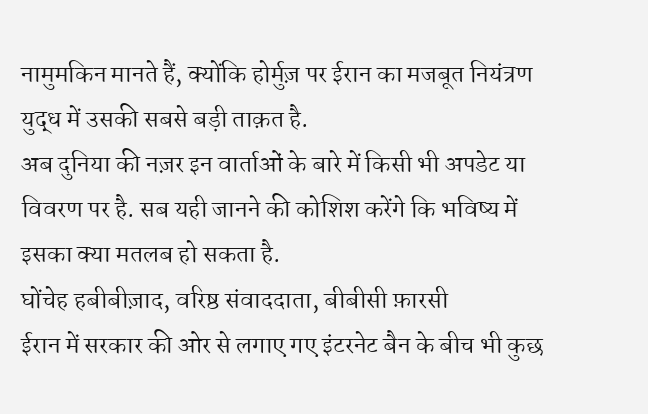नामुमकिन मानते हैं, क्योंकि होर्मुज़ पर ईरान का मजबूत नियंत्रण युद्ध में उसकी सबसे बड़ी ताक़त है.
अब दुनिया की नज़र इन वार्ताओं के बारे में किसी भी अपडेट या विवरण पर है. सब यही जानने की कोशिश करेंगे कि भविष्य में इसका क्या मतलब हो सकता है.
घोंचेह हबीबीज़ाद, वरिष्ठ संवाददाता, बीबीसी फ़ारसी
ईरान में सरकार की ओर से लगाए गए इंटरनेट बैन के बीच भी कुछ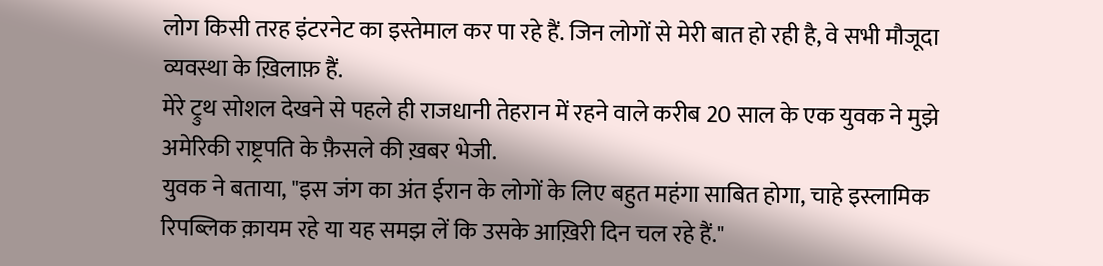लोग किसी तरह इंटरनेट का इस्तेमाल कर पा रहे हैं. जिन लोगों से मेरी बात हो रही है, वे सभी मौजूदा व्यवस्था के ख़िलाफ़ हैं.
मेरे ट्रुथ सोशल देखने से पहले ही राजधानी तेहरान में रहने वाले करीब 20 साल के एक युवक ने मुझे अमेरिकी राष्ट्रपति के फ़ैसले की ख़बर भेजी.
युवक ने बताया, "इस जंग का अंत ईरान के लोगों के लिए बहुत महंगा साबित होगा, चाहे इस्लामिक रिपब्लिक क़ायम रहे या यह समझ लें कि उसके आख़िरी दिन चल रहे हैं."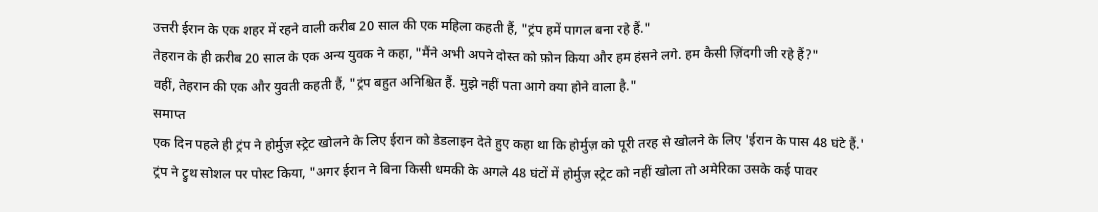उत्तरी ईरान के एक शहर में रहने वाली करीब 20 साल की एक महिला कहती हैं, "ट्रंप हमें पागल बना रहे हैं."
तेहरान के ही क़रीब 20 साल के एक अन्य युवक ने कहा, "मैंने अभी अपने दोस्त को फ़ोन किया और हम हंसने लगे. हम कैसी ज़िंदगी जी रहे हैं?"
वहीं, तेहरान की एक और युवती कहती हैं, "ट्रंप बहुत अनिश्चित हैं. मुझे नहीं पता आगे क्या होने वाला है."
समाप्त
एक दिन पहले ही ट्रंप ने होर्मुज़ स्ट्रेट खोलने के लिए ईरान को डेडलाइन देते हुए कहा था कि होर्मुज़ को पूरी तरह से खोलने के लिए 'ईरान के पास 48 घंटे हैं.'
ट्रंप ने ट्रुथ सोशल पर पोस्ट किया, "अगर ईरान ने बिना किसी धमकी के अगले 48 घंटों में होर्मुज़ स्ट्रेट को नहीं खोला तो अमेरिका उसके कई पावर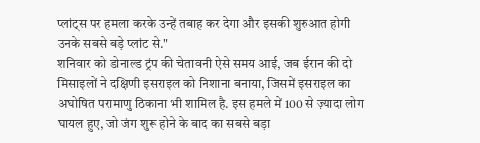प्लांट्स पर हमला करके उन्हें तबाह कर देगा और इसकी शुरुआत होगी उनके सबसे बड़े प्लांट से."
शनिवार को डोनाल्ड ट्रंप की चेतावनी ऐसे समय आई, जब ईरान की दो मिसाइलों ने दक्षिणी इसराइल को निशाना बनाया, जिसमें इसराइल का अघोषित परामाणु ठिकाना भी शामिल है. इस हमले में 100 से ज़्यादा लोग घायल हुए, जो जंग शुरू होने के बाद का सबसे बड़ा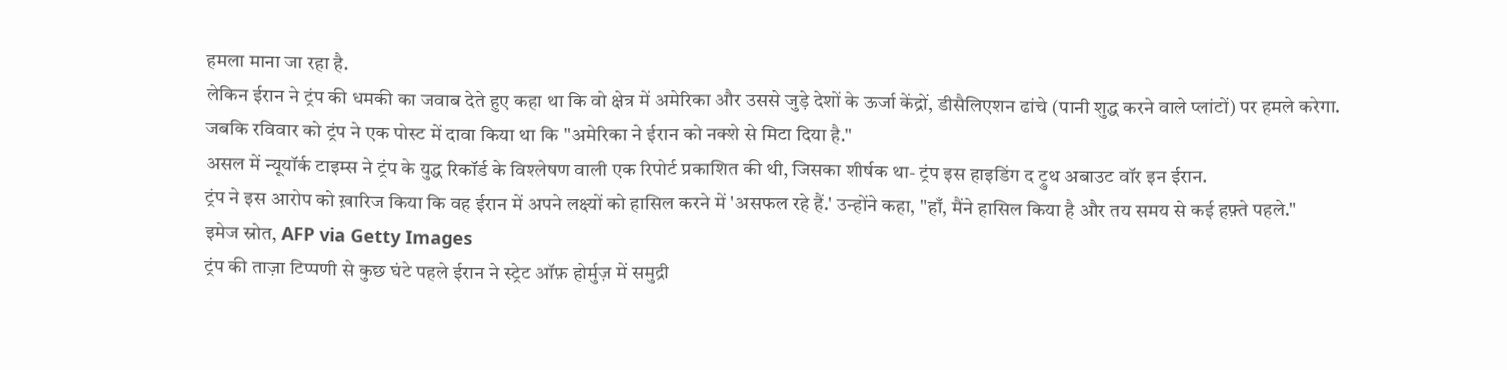हमला माना जा रहा है.
लेकिन ईरान ने ट्रंप की धमकी का जवाब देते हुए कहा था कि वो क्षेत्र में अमेरिका और उससे जुड़े देशों के ऊर्जा केंद्रों, डीसैलिएशन ढांचे (पानी शुद्ध करने वाले प्लांटों) पर हमले करेगा.
जबकि रविवार को ट्रंप ने एक पोस्ट में दावा किया था कि "अमेरिका ने ईरान को नक्शे से मिटा दिया है."
असल में न्यूयॉर्क टाइम्स ने ट्रंप के युद्ध रिकॉर्ड के विश्लेषण वाली एक रिपोर्ट प्रकाशित की थी, जिसका शीर्षक था- ट्रंप इस हाइडिंग द ट्रुथ अबाउट वॉर इन ईरान.
ट्रंप ने इस आरोप को ख़ारिज किया कि वह ईरान में अपने लक्ष्यों को हासिल करने में 'असफल रहे हैं.' उन्होंने कहा, "हाँ, मैंने हासिल किया है और तय समय से कई हफ़्ते पहले."
इमेज स्रोत, AFP via Getty Images
ट्रंप की ताज़ा टिप्पणी से कुछ घंटे पहले ईरान ने स्ट्रेट ऑफ़ होर्मुज़ में समुद्री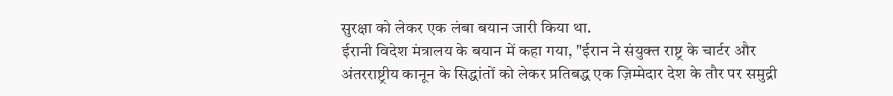सुरक्षा को लेकर एक लंबा बयान जारी किया था.
ईरानी विदेश मंत्रालय के बयान में कहा गया, "ईरान ने संयुक्त राष्ट्र के चार्टर और अंतरराष्ट्रीय कानून के सिद्धांतों को लेकर प्रतिबद्ध एक ज़िम्मेदार देश के तौर पर समुद्री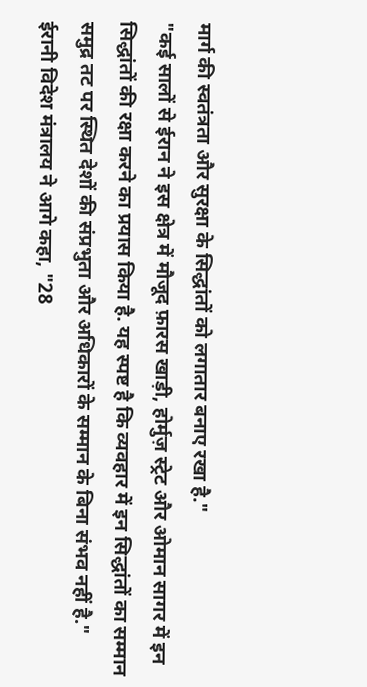मार्ग की स्वतंत्रता और सुरक्षा के सिद्धांतों को लगातार बनाए रखा है."
"कई सालों से ईरान ने इस क्षेत्र में मौजूद फ़ारस खाड़ी, होर्मुज़ स्ट्रेट और ओमान सागर में इन सिद्धांतों की रक्षा करने का प्रयास किया है. यह स्पष्ट है कि व्यवहार में इन सिद्धांतों का सम्मान समुद्र तट पर स्थित देशों की संप्रभुता और अधिकारों के सम्मान के बिना संभव नहीं है."
ईरानी विदेश मंत्रालय ने आगे कहा, "28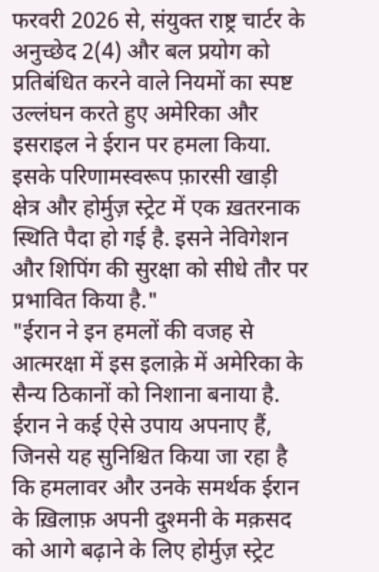फरवरी 2026 से, संयुक्त राष्ट्र चार्टर के अनुच्छेद 2(4) और बल प्रयोग को प्रतिबंधित करने वाले नियमों का स्पष्ट उल्लंघन करते हुए अमेरिका और इसराइल ने ईरान पर हमला किया. इसके परिणामस्वरूप फ़ारसी खाड़ी क्षेत्र और होर्मुज़ स्ट्रेट में एक ख़तरनाक स्थिति पैदा हो गई है. इसने नेविगेशन और शिपिंग की सुरक्षा को सीधे तौर पर प्रभावित किया है."
"ईरान ने इन हमलों की वजह से आत्मरक्षा में इस इलाक़े में अमेरिका के सैन्य ठिकानों को निशाना बनाया है. ईरान ने कई ऐसे उपाय अपनाए हैं, जिनसे यह सुनिश्चित किया जा रहा है कि हमलावर और उनके समर्थक ईरान के ख़िलाफ़ अपनी दुश्मनी के मक़सद को आगे बढ़ाने के लिए होर्मुज़ स्ट्रेट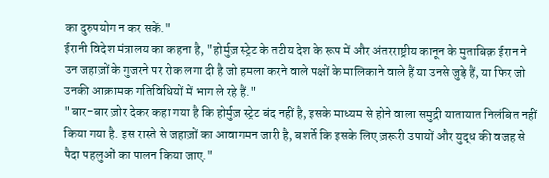का दुरुपयोग न कर सकें."
ईरानी विदेश मंत्रालय का कहना है, "होर्मुज़ स्ट्रेट के तटीय देश के रूप में और अंतरराष्ट्रीय कानून के मुताबिक़ ईरान ने उन जहाज़ों के गुजरने पर रोक लगा दी है जो हमला करने वाले पक्षों के मालिकाने वाले हैं या उनसे जुड़े हैं, या फिर जो उनकी आक्रामक गतिविधियों में भाग ले रहे हैं."
"बार-बार ज़ोर देकर कहा गया है कि होर्मुज़ स्ट्रेट बंद नहीं है, इसके माध्यम से होने वाला समुद्री यातायात निलंबित नहीं किया गया है. इस रास्ते से जहाज़ों का आवागमन जारी है, बशर्ते कि इसके लिए ज़रूरी उपायों और युद्ध की वजह से पैदा पहलुओं का पालन किया जाए."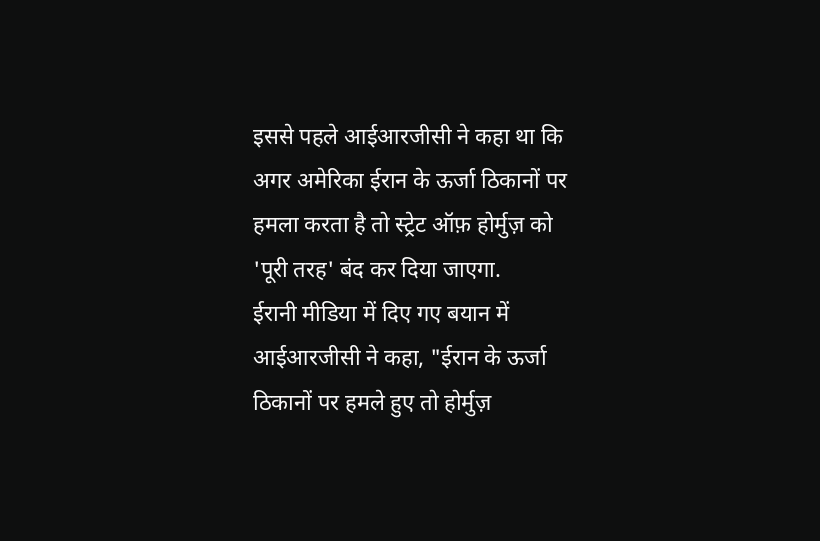इससे पहले आईआरजीसी ने कहा था कि अगर अमेरिका ईरान के ऊर्जा ठिकानों पर हमला करता है तो स्ट्रेट ऑफ़ होर्मुज़ को 'पूरी तरह' बंद कर दिया जाएगा.
ईरानी मीडिया में दिए गए बयान में आईआरजीसी ने कहा, "ईरान के ऊर्जा ठिकानों पर हमले हुए तो होर्मुज़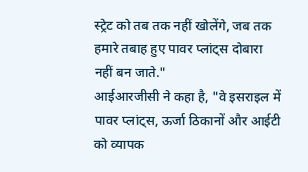स्ट्रेट को तब तक नहीं खोलेंगे, जब तक हमारे तबाह हुए पावर प्लांट्स दोबारा नहीं बन जाते."
आईआरजीसी ने कहा है, "वे इसराइल में पावर प्लांट्स, ऊर्जा ठिकानों और आईटी को व्यापक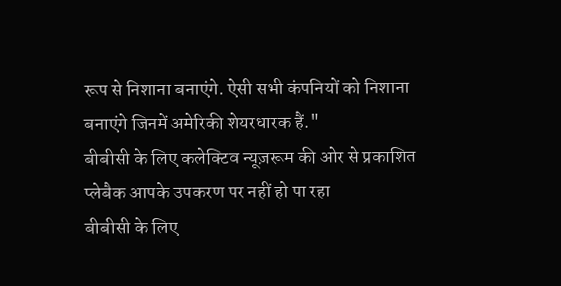रूप से निशाना बनाएंगे. ऐसी सभी कंपनियों को निशाना बनाएंगे जिनमें अमेरिकी शेयरधारक हैं."
बीबीसी के लिए कलेक्टिव न्यूज़रूम की ओर से प्रकाशित
प्लेबैक आपके उपकरण पर नहीं हो पा रहा
बीबीसी के लिए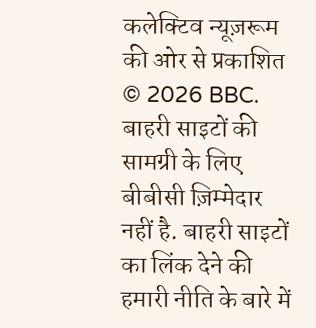कलेक्टिव न्यूज़रूम की ओर से प्रकाशित
© 2026 BBC. बाहरी साइटों की सामग्री के लिए बीबीसी ज़िम्मेदार नहीं है. बाहरी साइटों का लिंक देने की हमारी नीति के बारे में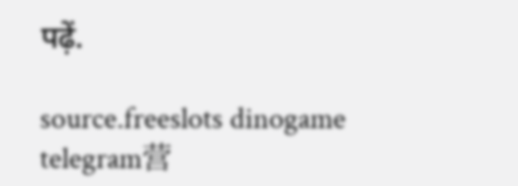पढ़ें.

source.freeslots dinogame telegram营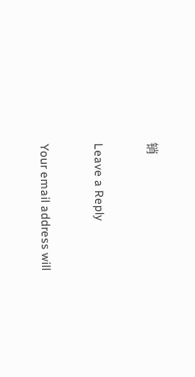销

Leave a Reply

Your email address will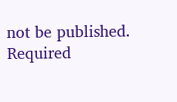not be published. Required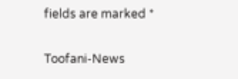fields are marked *

Toofani-News